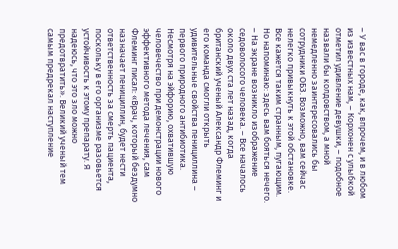– У вас в городе, как, впрочем, и в любом из известных нам, – Корхонен с улыбкой отметил удивление девушки, – подобное назвали бы колдовством, а мной немедленно заинтересовались бы сотрудники ОБЗ. Возможно, вам сейчас нелегко привыкнуть к этой обстановке. Все кажется таким странным, пугающим. Но напоминаю: здесь вам бояться нечего. – На экране возникло изображение седоволосого человека. – Все началось около двух ста лет назад, когда британский ученый Александр Флеминг и его команда смогли открыть удивительные свойства пенициллина – первого природного антибиотика. Несмотря на эйфорию, охватившую человечество при демонстрации нового эффективного метода лечения, сам Флеминг писал: «Врач, который бездумно назначает пенициллин, будет нести ответственность за смерть пациента, поскольку в его организме разовьется устойчивость к этому препарату. Я надеюсь, что это зло можно предотвратить». Великий ученый тем самым предрекал наступление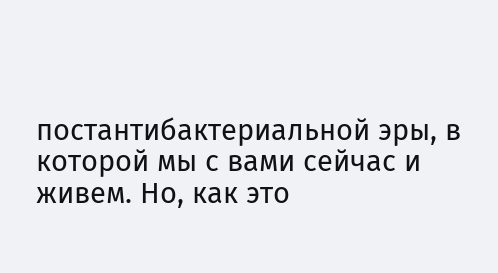постантибактериальной эры, в которой мы с вами сейчас и живем. Но, как это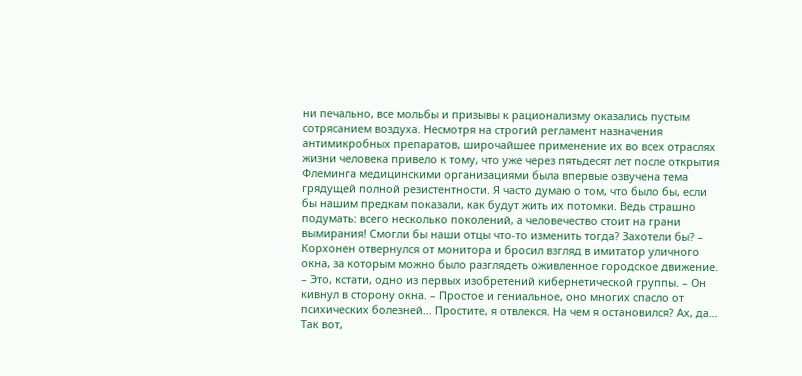ни печально, все мольбы и призывы к рационализму оказались пустым сотрясанием воздуха. Несмотря на строгий регламент назначения антимикробных препаратов, широчайшее применение их во всех отраслях жизни человека привело к тому, что уже через пятьдесят лет после открытия Флеминга медицинскими организациями была впервые озвучена тема грядущей полной резистентности. Я часто думаю о том, что было бы, если бы нашим предкам показали, как будут жить их потомки. Ведь страшно подумать: всего несколько поколений, а человечество стоит на грани вымирания! Смогли бы наши отцы что-то изменить тогда? Захотели бы? – Корхонен отвернулся от монитора и бросил взгляд в имитатор уличного окна, за которым можно было разглядеть оживленное городское движение. – Это, кстати, одно из первых изобретений кибернетической группы. – Он кивнул в сторону окна. – Простое и гениальное, оно многих спасло от психических болезней… Простите, я отвлекся. На чем я остановился? Ах, да… Так вот,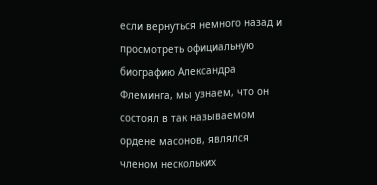если вернуться немного назад и просмотреть официальную биографию Александра Флеминга, мы узнаем, что он состоял в так называемом ордене масонов, являлся членом нескольких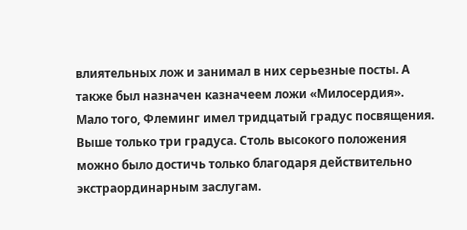влиятельных лож и занимал в них серьезные посты. А также был назначен казначеем ложи «Милосердия». Мало того, Флеминг имел тридцатый градус посвящения. Выше только три градуса. Столь высокого положения можно было достичь только благодаря действительно экстраординарным заслугам.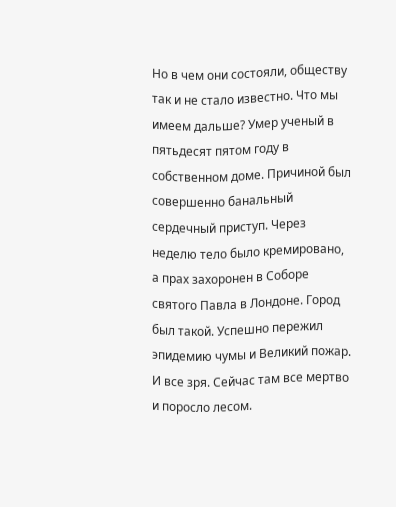Но в чем они состояли, обществу так и не стало известно. Что мы имеем дальше? Умер ученый в пятьдесят пятом году в собственном доме. Причиной был совершенно банальный сердечный приступ. Через неделю тело было кремировано, а прах захоронен в Соборе святого Павла в Лондоне. Город был такой. Успешно пережил эпидемию чумы и Великий пожар. И все зря. Сейчас там все мертво и поросло лесом.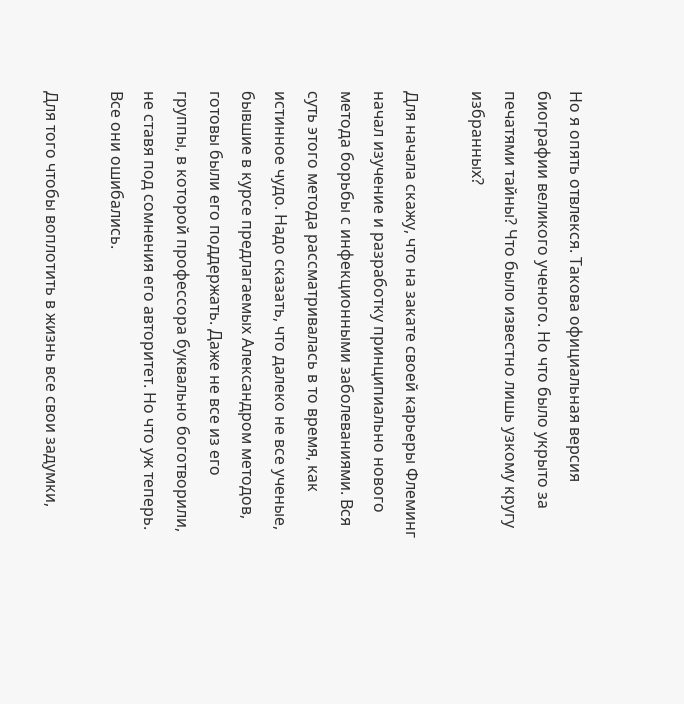Но я опять отвлекся. Такова официальная версия биографии великого ученого. Но что было укрыто за печатями тайны? Что было известно лишь узкому кругу избранных?

Для начала скажу, что на закате своей карьеры Флеминг начал изучение и разработку принципиально нового метода борьбы с инфекционными заболеваниями. Вся суть этого метода рассматривалась в то время, как истинное чудо. Надо сказать, что далеко не все ученые, бывшие в курсе предлагаемых Александром методов, готовы были его поддержать. Даже не все из его группы, в которой профессора буквально боготворили, не ставя под сомнения его авторитет. Но что уж теперь. Все они ошибались.

Для того чтобы воплотить в жизнь все свои задумки,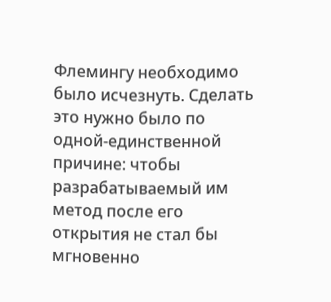Флемингу необходимо было исчезнуть. Сделать это нужно было по одной-единственной причине: чтобы разрабатываемый им метод после его открытия не стал бы мгновенно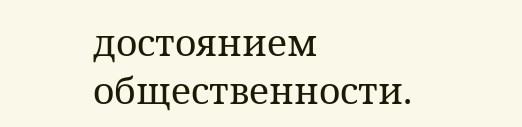достоянием общественности.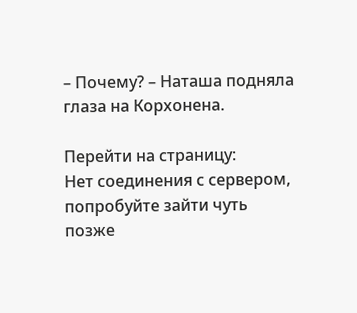– Почему? – Наташа подняла глаза на Корхонена.

Перейти на страницу:
Нет соединения с сервером, попробуйте зайти чуть позже